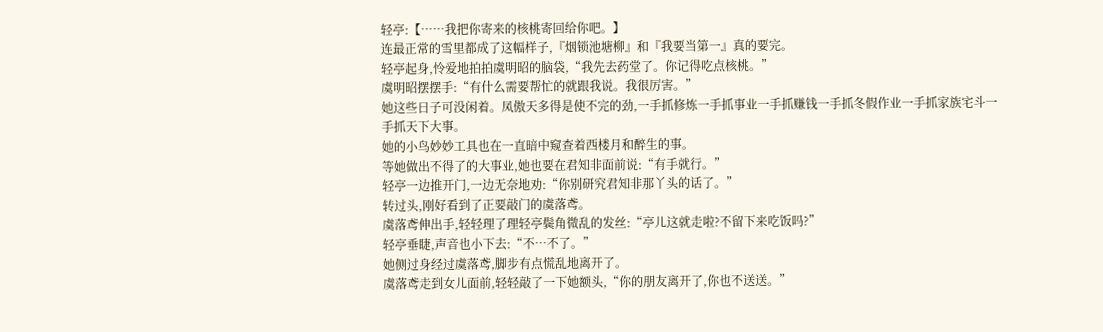轻亭:【……我把你寄来的核桃寄回给你吧。】
连最正常的雪里都成了这幅样子,『烟锁池塘柳』和『我要当第一』真的要完。
轻亭起身,怜爱地拍拍虞明昭的脑袋,“我先去药堂了。你记得吃点核桃。”
虞明昭摆摆手:“有什么需要帮忙的就跟我说。我很厉害。”
她这些日子可没闲着。凤傲天多得是使不完的劲,一手抓修炼一手抓事业一手抓赚钱一手抓冬假作业一手抓家族宅斗一手抓天下大事。
她的小鸟妙妙工具也在一直暗中窥查着西楼月和醉生的事。
等她做出不得了的大事业,她也要在君知非面前说:“有手就行。”
轻亭一边推开门,一边无奈地劝:“你别研究君知非那丫头的话了。”
转过头,刚好看到了正要敲门的虞落鸢。
虞落鸢伸出手,轻轻理了理轻亭鬓角微乱的发丝:“亭儿这就走啦?不留下来吃饭吗?”
轻亭垂睫,声音也小下去:“不…不了。”
她侧过身经过虞落鸢,脚步有点慌乱地离开了。
虞落鸢走到女儿面前,轻轻敲了一下她额头,“你的朋友离开了,你也不送送。”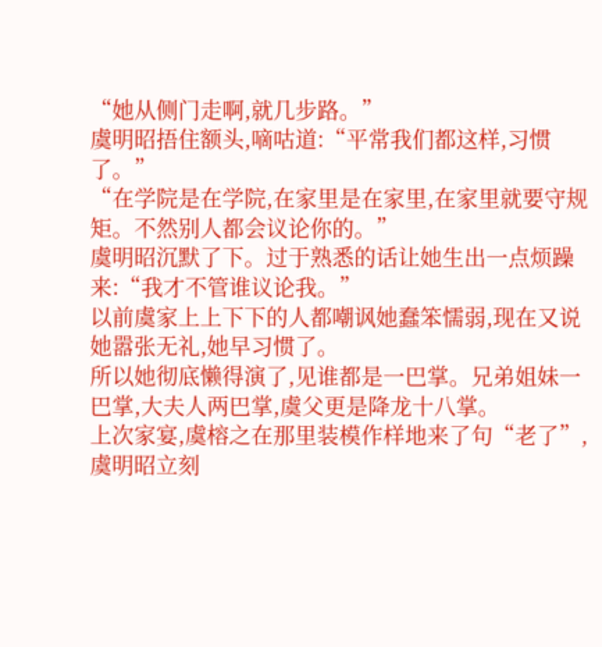“她从侧门走啊,就几步路。”
虞明昭捂住额头,嘀咕道:“平常我们都这样,习惯了。”
“在学院是在学院,在家里是在家里,在家里就要守规矩。不然别人都会议论你的。”
虞明昭沉默了下。过于熟悉的话让她生出一点烦躁来:“我才不管谁议论我。”
以前虞家上上下下的人都嘲讽她蠢笨懦弱,现在又说她嚣张无礼,她早习惯了。
所以她彻底懒得演了,见谁都是一巴掌。兄弟姐妹一巴掌,大夫人两巴掌,虞父更是降龙十八掌。
上次家宴,虞榕之在那里装模作样地来了句“老了”,虞明昭立刻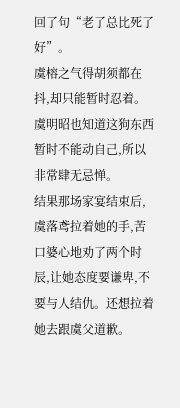回了句“老了总比死了好”。
虞榕之气得胡须都在抖,却只能暂时忍着。
虞明昭也知道这狗东西暂时不能动自己,所以非常肆无忌惮。
结果那场家宴结束后,虞落鸢拉着她的手,苦口婆心地劝了两个时辰,让她态度要谦卑,不要与人结仇。还想拉着她去跟虞父道歉。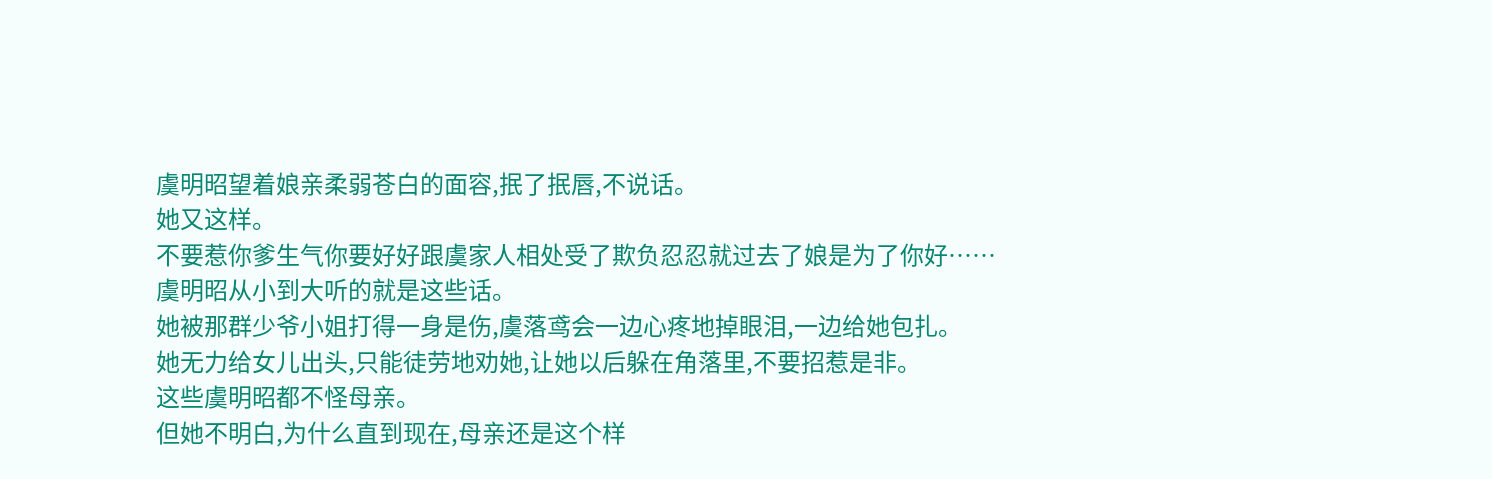虞明昭望着娘亲柔弱苍白的面容,抿了抿唇,不说话。
她又这样。
不要惹你爹生气你要好好跟虞家人相处受了欺负忍忍就过去了娘是为了你好……
虞明昭从小到大听的就是这些话。
她被那群少爷小姐打得一身是伤,虞落鸢会一边心疼地掉眼泪,一边给她包扎。
她无力给女儿出头,只能徒劳地劝她,让她以后躲在角落里,不要招惹是非。
这些虞明昭都不怪母亲。
但她不明白,为什么直到现在,母亲还是这个样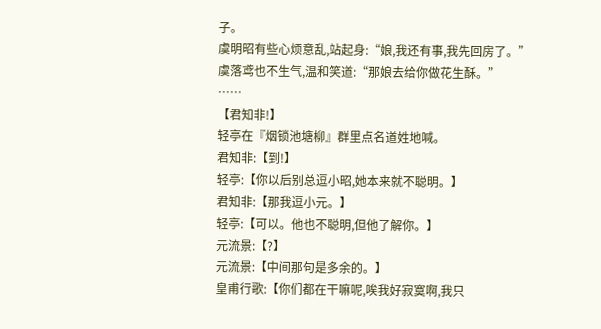子。
虞明昭有些心烦意乱,站起身:“娘,我还有事,我先回房了。”
虞落鸢也不生气,温和笑道:“那娘去给你做花生酥。”
……
【君知非!】
轻亭在『烟锁池塘柳』群里点名道姓地喊。
君知非:【到!】
轻亭:【你以后别总逗小昭,她本来就不聪明。】
君知非:【那我逗小元。】
轻亭:【可以。他也不聪明,但他了解你。】
元流景:【?】
元流景:【中间那句是多余的。】
皇甫行歌:【你们都在干嘛呢,唉我好寂寞啊,我只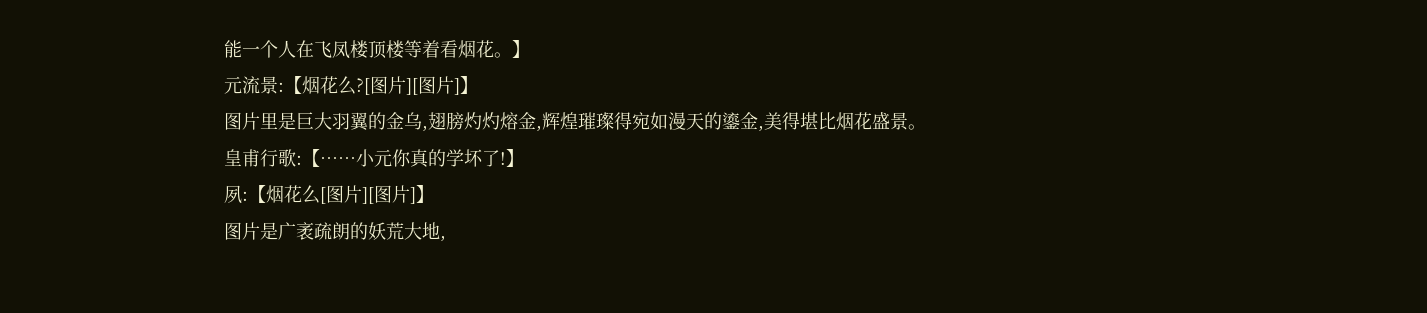能一个人在飞凤楼顶楼等着看烟花。】
元流景:【烟花么?[图片][图片]】
图片里是巨大羽翼的金乌,翅膀灼灼熔金,辉煌璀璨得宛如漫天的鎏金,美得堪比烟花盛景。
皇甫行歌:【……小元你真的学坏了!】
夙:【烟花么[图片][图片]】
图片是广袤疏朗的妖荒大地,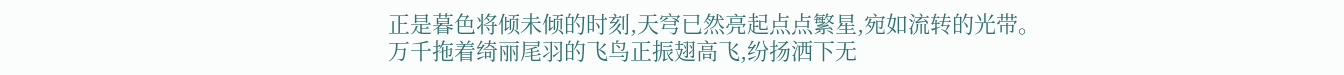正是暮色将倾未倾的时刻,天穹已然亮起点点繁星,宛如流转的光带。
万千拖着绮丽尾羽的飞鸟正振翅高飞,纷扬洒下无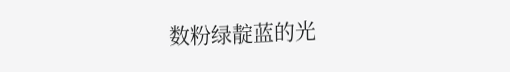数粉绿靛蓝的光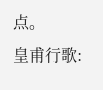点。
皇甫行歌: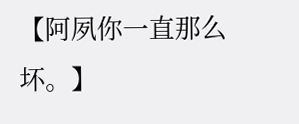【阿夙你一直那么坏。】